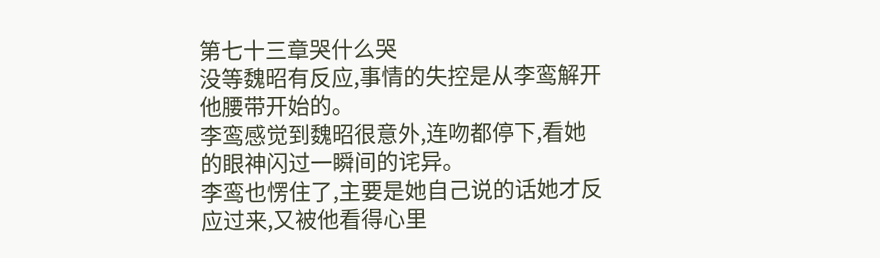第七十三章哭什么哭
没等魏昭有反应,事情的失控是从李鸾解开他腰带开始的。
李鸾感觉到魏昭很意外,连吻都停下,看她的眼神闪过一瞬间的诧异。
李鸾也愣住了,主要是她自己说的话她才反应过来,又被他看得心里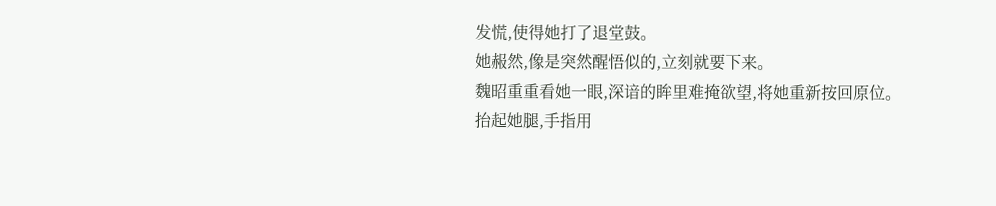发慌,使得她打了退堂鼓。
她赧然,像是突然醒悟似的,立刻就要下来。
魏昭重重看她一眼,深谙的眸里难掩欲望,将她重新按回原位。
抬起她腿,手指用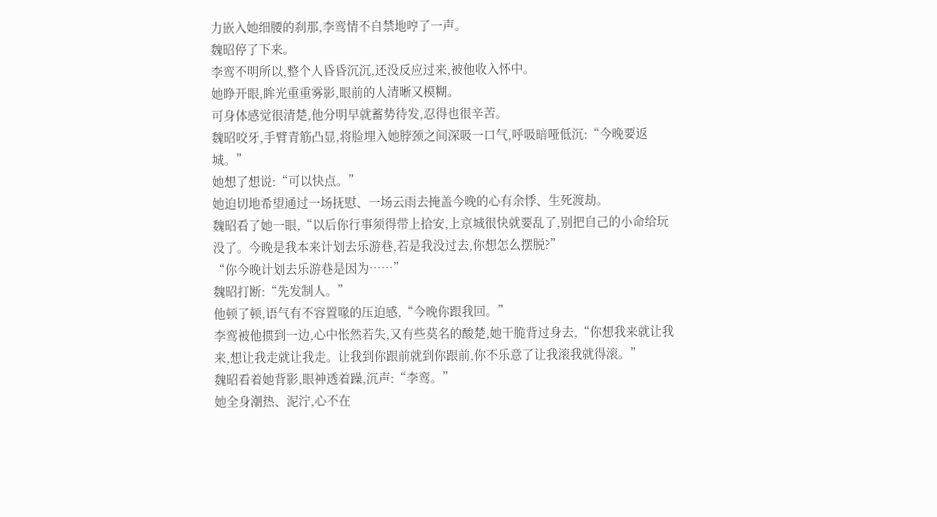力嵌入她细腰的刹那,李鸾情不自禁地哼了一声。
魏昭停了下来。
李鸾不明所以,整个人昏昏沉沉,还没反应过来,被他收入怀中。
她睁开眼,眸光重重雾影,眼前的人清晰又模糊。
可身体感觉很清楚,他分明早就蓄势待发,忍得也很辛苦。
魏昭咬牙,手臂青筋凸显,将脸埋入她脖颈之间深吸一口气,呼吸暗哑低沉:“今晚要返城。”
她想了想说:“可以快点。”
她迫切地希望通过一场抚慰、一场云雨去掩盖今晚的心有余悸、生死渡劫。
魏昭看了她一眼,“以后你行事须得带上拾安,上京城很快就要乱了,别把自己的小命给玩没了。今晚是我本来计划去乐游巷,若是我没过去,你想怎么摆脱?”
“你今晚计划去乐游巷是因为……”
魏昭打断:“先发制人。”
他顿了顿,语气有不容置喙的压迫感,“今晚你跟我回。”
李鸾被他掼到一边,心中怅然若失,又有些莫名的酸楚,她干脆背过身去,“你想我来就让我来,想让我走就让我走。让我到你跟前就到你跟前,你不乐意了让我滚我就得滚。”
魏昭看着她背影,眼神透着躁,沉声:“李鸾。”
她全身潮热、泥泞,心不在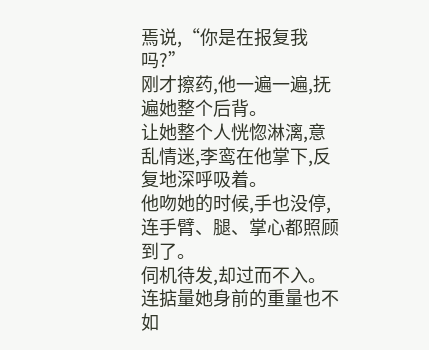焉说,“你是在报复我吗?”
刚才擦药,他一遍一遍,抚遍她整个后背。
让她整个人恍惚淋漓,意乱情迷,李鸾在他掌下,反复地深呼吸着。
他吻她的时候,手也没停,连手臂、腿、掌心都照顾到了。
伺机待发,却过而不入。
连掂量她身前的重量也不如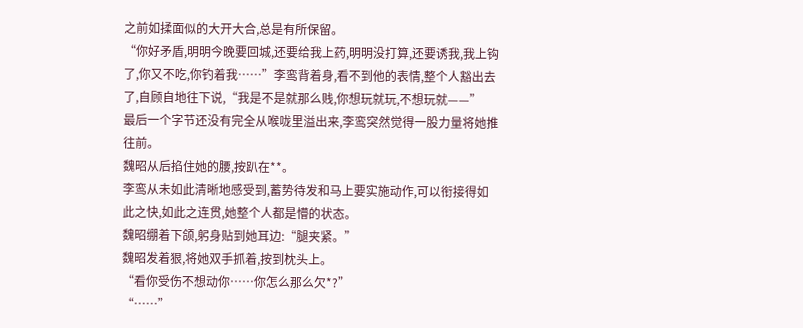之前如揉面似的大开大合,总是有所保留。
“你好矛盾,明明今晚要回城,还要给我上药,明明没打算,还要诱我,我上钩了,你又不吃,你钓着我……”李鸾背着身,看不到他的表情,整个人豁出去了,自顾自地往下说,“我是不是就那么贱,你想玩就玩,不想玩就——”
最后一个字节还没有完全从喉咙里溢出来,李鸾突然觉得一股力量将她推往前。
魏昭从后掐住她的腰,按趴在**。
李鸾从未如此清晰地感受到,蓄势待发和马上要实施动作,可以衔接得如此之快,如此之连贯,她整个人都是懵的状态。
魏昭绷着下颌,躬身贴到她耳边:“腿夹紧。”
魏昭发着狠,将她双手抓着,按到枕头上。
“看你受伤不想动你……你怎么那么欠*?”
“……”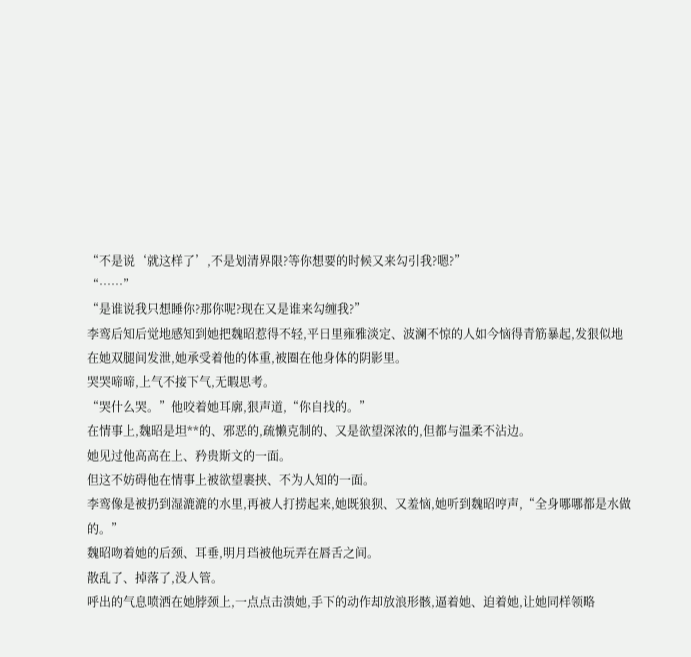“不是说‘就这样了’,不是划清界限?等你想要的时候又来勾引我?嗯?”
“……”
“是谁说我只想睡你?那你呢?现在又是谁来勾缠我?”
李鸾后知后觉地感知到她把魏昭惹得不轻,平日里雍雅淡定、波澜不惊的人如今恼得青筋暴起,发狠似地在她双腿间发泄,她承受着他的体重,被圈在他身体的阴影里。
哭哭啼啼,上气不接下气,无暇思考。
“哭什么哭。”他咬着她耳廓,狠声道,“你自找的。”
在情事上,魏昭是坦**的、邪恶的,疏懒克制的、又是欲望深浓的,但都与温柔不沾边。
她见过他高高在上、矜贵斯文的一面。
但这不妨碍他在情事上被欲望裹挟、不为人知的一面。
李鸾像是被扔到湿漉漉的水里,再被人打捞起来,她既狼狈、又羞恼,她听到魏昭哼声,“全身哪哪都是水做的。”
魏昭吻着她的后颈、耳垂,明月珰被他玩弄在唇舌之间。
散乱了、掉落了,没人管。
呼出的气息喷洒在她脖颈上,一点点击溃她,手下的动作却放浪形骸,逼着她、迫着她,让她同样领略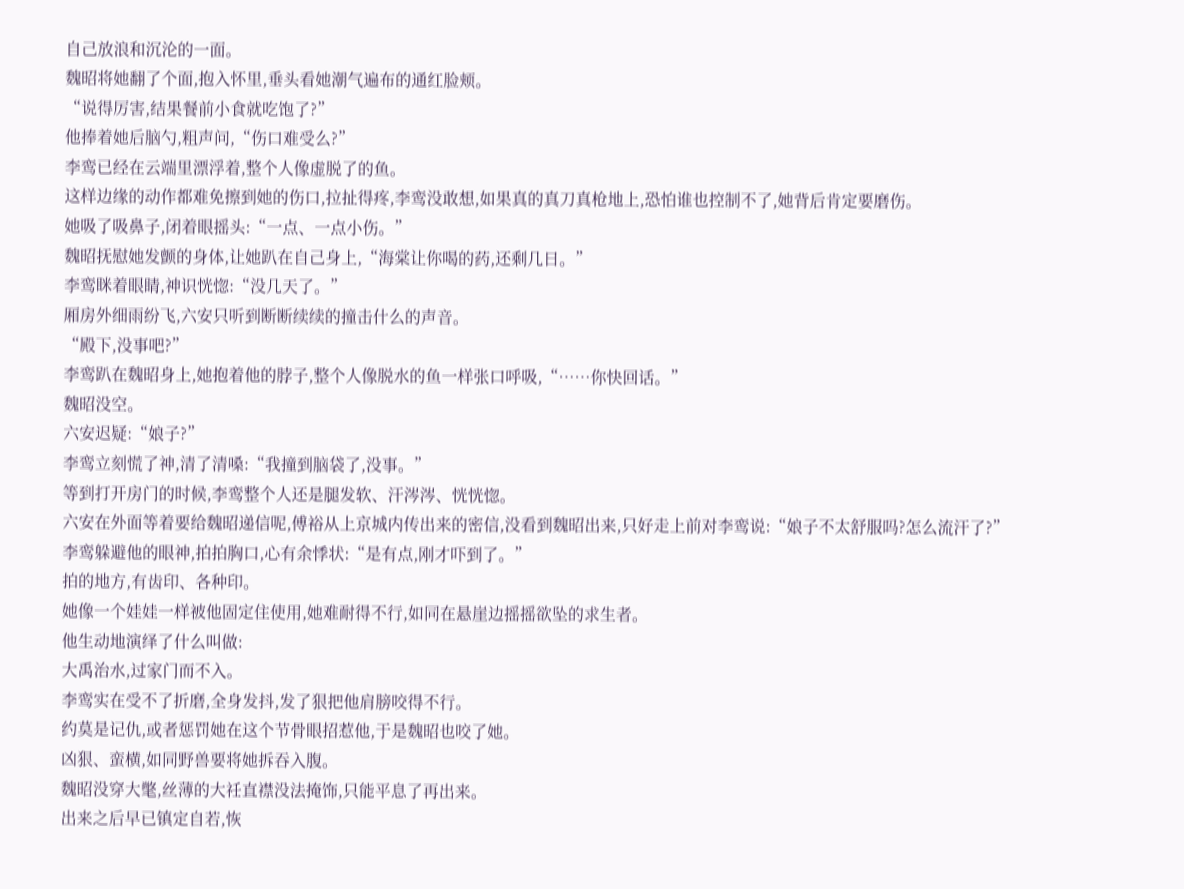自己放浪和沉沦的一面。
魏昭将她翻了个面,抱入怀里,垂头看她潮气遍布的通红脸颊。
“说得厉害,结果餐前小食就吃饱了?”
他捧着她后脑勺,粗声问,“伤口难受么?”
李鸾已经在云端里漂浮着,整个人像虚脱了的鱼。
这样边缘的动作都难免擦到她的伤口,拉扯得疼,李鸾没敢想,如果真的真刀真枪地上,恐怕谁也控制不了,她背后肯定要磨伤。
她吸了吸鼻子,闭着眼摇头:“一点、一点小伤。”
魏昭抚慰她发颤的身体,让她趴在自己身上,“海棠让你喝的药,还剩几日。”
李鸾眯着眼睛,神识恍惚:“没几天了。”
厢房外细雨纷飞,六安只听到断断续续的撞击什么的声音。
“殿下,没事吧?”
李鸾趴在魏昭身上,她抱着他的脖子,整个人像脱水的鱼一样张口呼吸,“……你快回话。”
魏昭没空。
六安迟疑:“娘子?”
李鸾立刻慌了神,清了清嗓:“我撞到脑袋了,没事。”
等到打开房门的时候,李鸾整个人还是腿发软、汗涔涔、恍恍惚。
六安在外面等着要给魏昭递信呢,傅裕从上京城内传出来的密信,没看到魏昭出来,只好走上前对李鸾说:“娘子不太舒服吗?怎么流汗了?”
李鸾躲避他的眼神,拍拍胸口,心有余悸状:“是有点,刚才吓到了。”
拍的地方,有齿印、各种印。
她像一个娃娃一样被他固定住使用,她难耐得不行,如同在悬崖边摇摇欲坠的求生者。
他生动地演绎了什么叫做:
大禹治水,过家门而不入。
李鸾实在受不了折磨,全身发抖,发了狠把他肩膀咬得不行。
约莫是记仇,或者惩罚她在这个节骨眼招惹他,于是魏昭也咬了她。
凶狠、蛮横,如同野兽要将她拆吞入腹。
魏昭没穿大氅,丝薄的大祍直襟没法掩饰,只能平息了再出来。
出来之后早已镇定自若,恢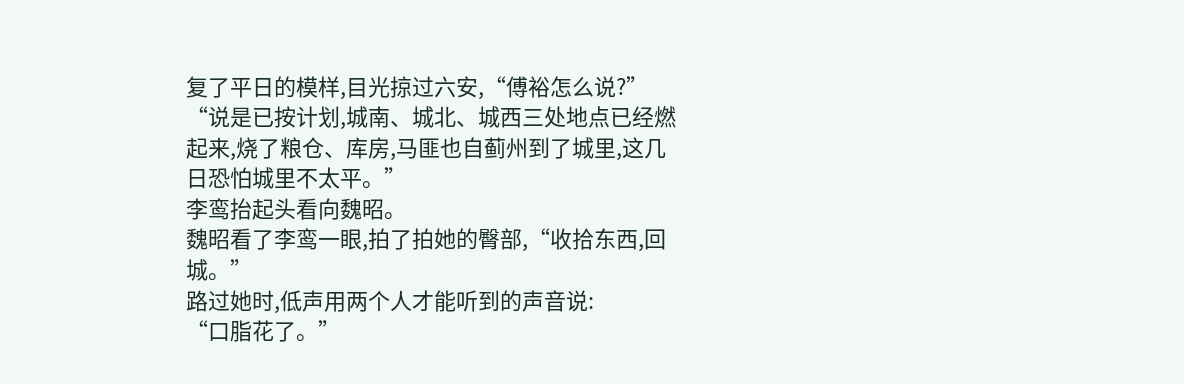复了平日的模样,目光掠过六安,“傅裕怎么说?”
“说是已按计划,城南、城北、城西三处地点已经燃起来,烧了粮仓、库房,马匪也自蓟州到了城里,这几日恐怕城里不太平。”
李鸾抬起头看向魏昭。
魏昭看了李鸾一眼,拍了拍她的臀部,“收拾东西,回城。”
路过她时,低声用两个人才能听到的声音说:
“口脂花了。”